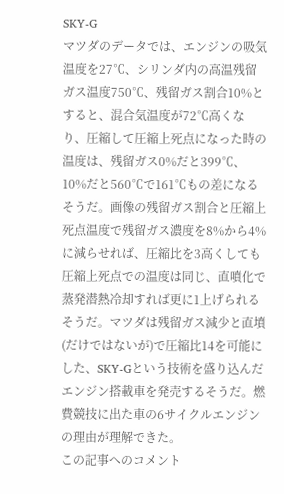SKY-G
マツダのデータでは、エンジンの吸気温度を27℃、シリンダ内の高温残留ガス温度750℃、残留ガス割合10%とすると、混合気温度が72℃高くなり、圧縮して圧縮上死点になった時の温度は、残留ガス0%だと399℃、10%だと560℃で161℃もの差になるそうだ。画像の残留ガス割合と圧縮上死点温度で残留ガス濃度を8%から4%に減らせれば、圧縮比を3高くしても圧縮上死点での温度は同じ、直噴化で蒸発潜熱冷却すれば更に1上げられるそうだ。マツダは残留ガス減少と直墳(だけではないが)で圧縮比14を可能にした、SKY-Gという技術を盛り込んだエンジン搭載車を発売するそうだ。燃費競技に出た車の6サイクルエンジンの理由が理解できた。
この記事へのコメント